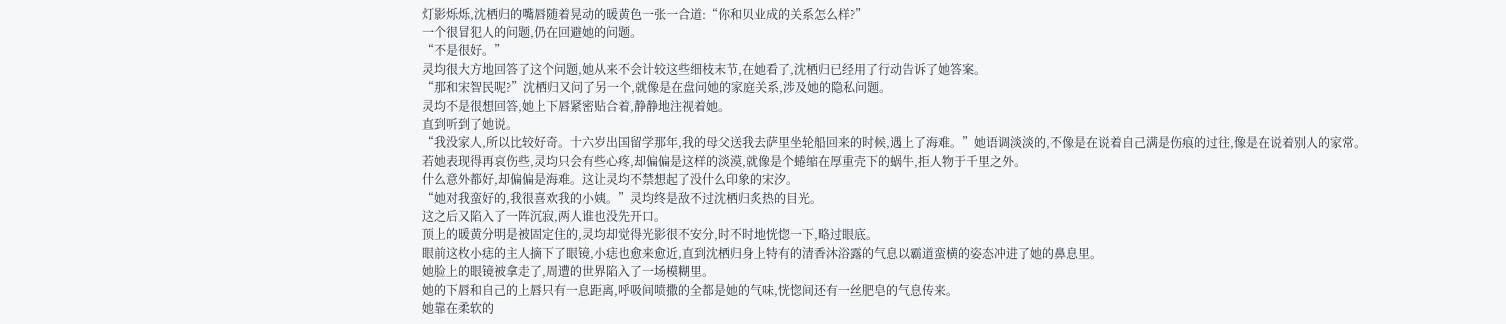灯影烁烁,沈栖归的嘴唇随着晃动的暖黄色一张一合道:“你和贝业成的关系怎么样?”
一个很冒犯人的问题,仍在回避她的问题。
“不是很好。”
灵均很大方地回答了这个问题,她从来不会计较这些细枝末节,在她看了,沈栖归已经用了行动告诉了她答案。
“那和宋智民呢?”沈栖归又问了另一个,就像是在盘问她的家庭关系,涉及她的隐私问题。
灵均不是很想回答,她上下唇紧密贴合着,静静地注视着她。
直到听到了她说。
“我没家人,所以比较好奇。十六岁出国留学那年,我的母父送我去萨里坐轮船回来的时候,遇上了海难。”她语调淡淡的,不像是在说着自己满是伤痕的过往,像是在说着别人的家常。
若她表现得再哀伤些,灵均只会有些心疼,却偏偏是这样的淡漠,就像是个蜷缩在厚重壳下的蜗牛,拒人物于千里之外。
什么意外都好,却偏偏是海难。这让灵均不禁想起了没什么印象的宋汐。
“她对我蛮好的,我很喜欢我的小姨。”灵均终是敌不过沈栖归炙热的目光。
这之后又陷入了一阵沉寂,两人谁也没先开口。
顶上的暖黄分明是被固定住的,灵均却觉得光影很不安分,时不时地恍惚一下,略过眼底。
眼前这枚小痣的主人摘下了眼镜,小痣也愈来愈近,直到沈栖归身上特有的清香沐浴露的气息以霸道蛮横的姿态冲进了她的鼻息里。
她脸上的眼镜被拿走了,周遭的世界陷入了一场模糊里。
她的下唇和自己的上唇只有一息距离,呼吸间喷撒的全都是她的气味,恍惚间还有一丝肥皂的气息传来。
她靠在柔软的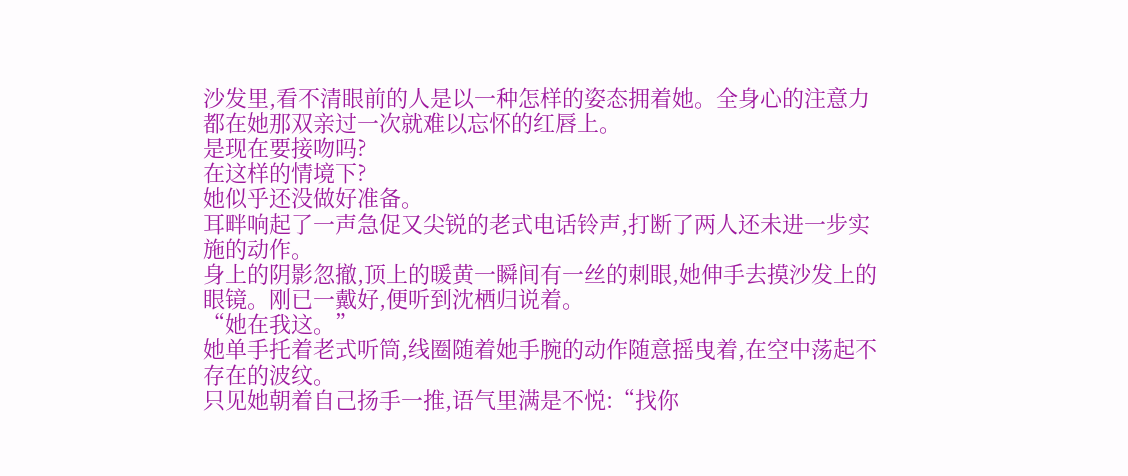沙发里,看不清眼前的人是以一种怎样的姿态拥着她。全身心的注意力都在她那双亲过一次就难以忘怀的红唇上。
是现在要接吻吗?
在这样的情境下?
她似乎还没做好准备。
耳畔响起了一声急促又尖锐的老式电话铃声,打断了两人还未进一步实施的动作。
身上的阴影忽撤,顶上的暖黄一瞬间有一丝的刺眼,她伸手去摸沙发上的眼镜。刚已一戴好,便听到沈栖归说着。
“她在我这。”
她单手托着老式听筒,线圈随着她手腕的动作随意摇曳着,在空中荡起不存在的波纹。
只见她朝着自己扬手一推,语气里满是不悦:“找你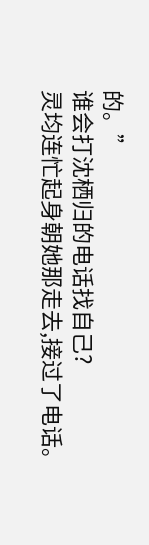的。”
谁会打沈栖归的电话找自己?
灵均连忙起身朝她那走去,接过了电话。